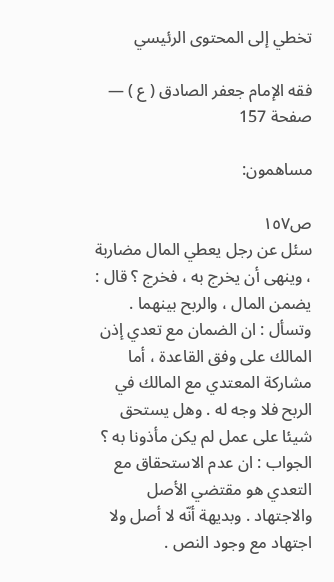تخطي إلى المحتوى الرئيسي

فقه الإمام جعفر الصادق ( ع ) — صفحة 157

مساهمون:

ص١٥٧
سئل عن رجل يعطي المال مضاربة ، وينهى أن يخرج به ، فخرج ؟ قال : يضمن المال ، والربح بينهما . وتسأل : ان الضمان مع تعدي إذن المالك على وفق القاعدة ، أما مشاركة المعتدي مع المالك في الربح فلا وجه له . وهل يستحق شيئا على عمل لم يكن مأذونا به ؟ الجواب : ان عدم الاستحقاق مع التعدي هو مقتضي الأصل والاجتهاد . وبديهة أنّه لا أصل ولا اجتهاد مع وجود النص .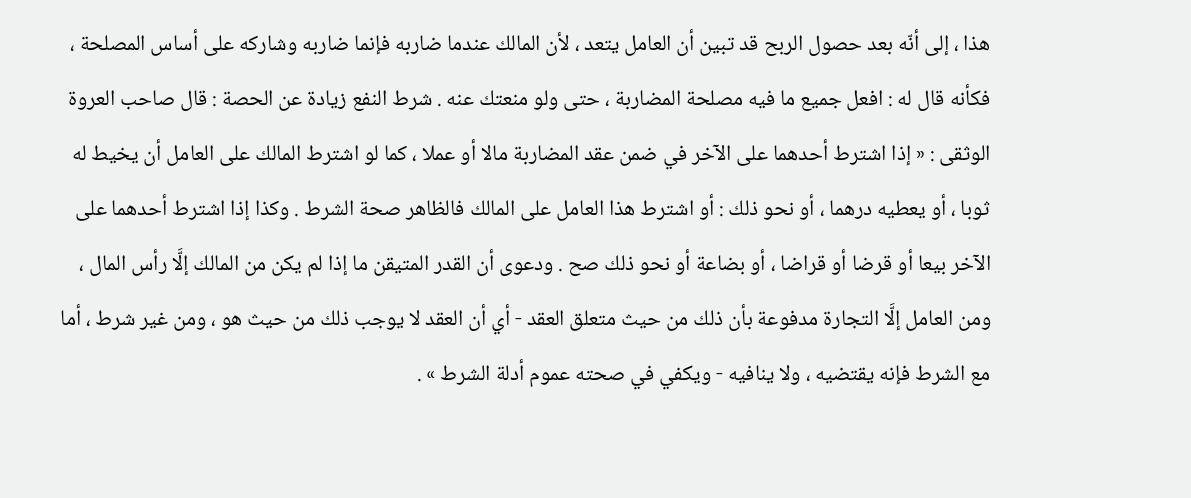هذا ، إلى أنّه بعد حصول الربح قد تبين أن العامل يتعد ، لأن المالك عندما ضاربه فإنما ضاربه وشاركه على أساس المصلحة ، فكأنه قال له : افعل جميع ما فيه مصلحة المضاربة ، حتى ولو منعتك عنه . شرط النفع زيادة عن الحصة : قال صاحب العروة الوثقى : « إذا اشترط أحدهما على الآخر في ضمن عقد المضاربة مالا أو عملا ، كما لو اشترط المالك على العامل أن يخيط له ثوبا ، أو يعطيه درهما ، أو نحو ذلك : أو اشترط هذا العامل على المالك فالظاهر صحة الشرط . وكذا إذا اشترط أحدهما على الآخر بيعا أو قرضا أو قراضا ، أو بضاعة أو نحو ذلك صح . ودعوى أن القدر المتيقن ما إذا لم يكن من المالك إلَّا رأس المال ، ومن العامل إلَّا التجارة مدفوعة بأن ذلك من حيث متعلق العقد - أي أن العقد لا يوجب ذلك من حيث هو ، ومن غير شرط ، أما مع الشرط فإنه يقتضيه ، ولا ينافيه - ويكفي في صحته عموم أدلة الشرط » .